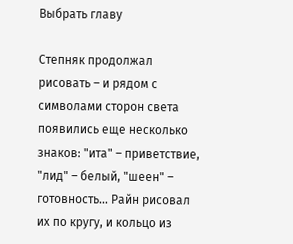Выбрать главу

Степняк продолжал рисовать – и рядом с символами сторон света появились еще несколько знаков: "ита" – приветствие, "лид" – белый, "шеен" – готовность… Райн рисовал их по кругу, и кольцо из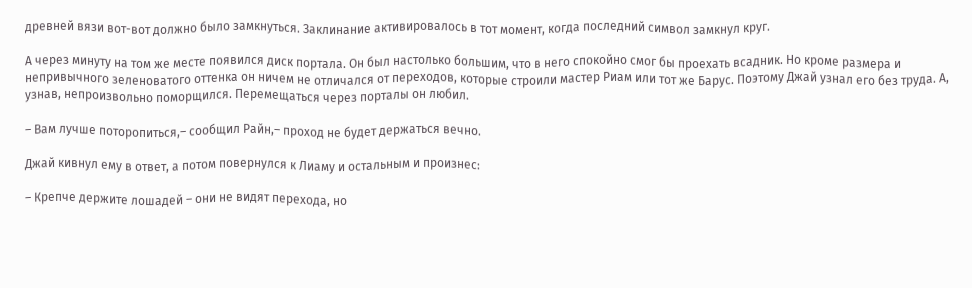древней вязи вот-вот должно было замкнуться. Заклинание активировалось в тот момент, когда последний символ замкнул круг.

А через минуту на том же месте появился диск портала. Он был настолько большим, что в него спокойно смог бы проехать всадник. Но кроме размера и непривычного зеленоватого оттенка он ничем не отличался от переходов, которые строили мастер Риам или тот же Барус. Поэтому Джай узнал его без труда. А, узнав, непроизвольно поморщился. Перемещаться через порталы он любил.

– Вам лучше поторопиться,– сообщил Райн,– проход не будет держаться вечно.

Джай кивнул ему в ответ, а потом повернулся к Лиаму и остальным и произнес:

– Крепче держите лошадей – они не видят перехода, но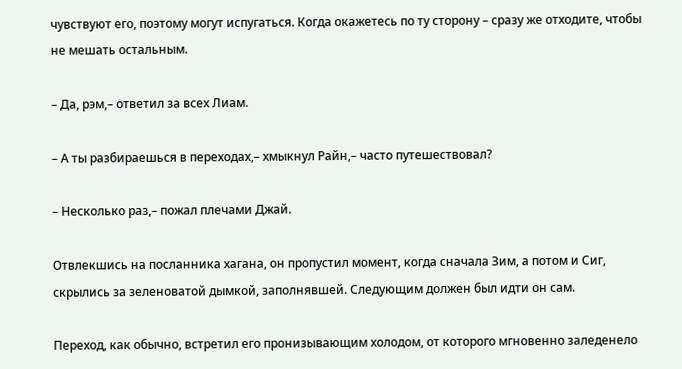чувствуют его, поэтому могут испугаться. Когда окажетесь по ту сторону – сразу же отходите, чтобы не мешать остальным.

– Да, рэм,– ответил за всех Лиам.

– А ты разбираешься в переходах,– хмыкнул Райн,– часто путешествовал?

– Несколько раз,– пожал плечами Джай.

Отвлекшись на посланника хагана, он пропустил момент, когда сначала Зим, а потом и Сиг, скрылись за зеленоватой дымкой, заполнявшей. Следующим должен был идти он сам.

Переход, как обычно, встретил его пронизывающим холодом, от которого мгновенно заледенело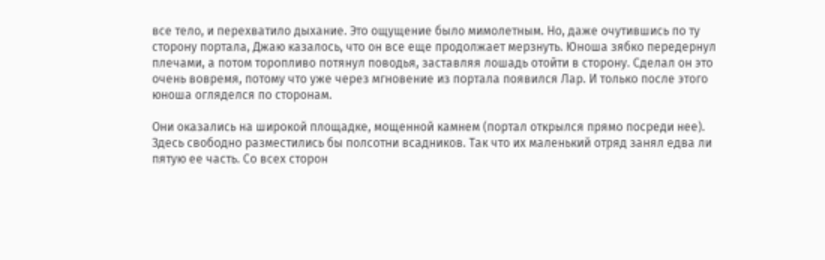все тело, и перехватило дыхание. Это ощущение было мимолетным. Но, даже очутившись по ту сторону портала, Джаю казалось, что он все еще продолжает мерзнуть. Юноша зябко передернул плечами, а потом торопливо потянул поводья, заставляя лошадь отойти в сторону. Сделал он это очень вовремя, потому что уже через мгновение из портала появился Лар. И только после этого юноша огляделся по сторонам.

Они оказались на широкой площадке, мощенной камнем (портал открылся прямо посреди нее). Здесь свободно разместились бы полсотни всадников. Так что их маленький отряд занял едва ли пятую ее часть. Со всех сторон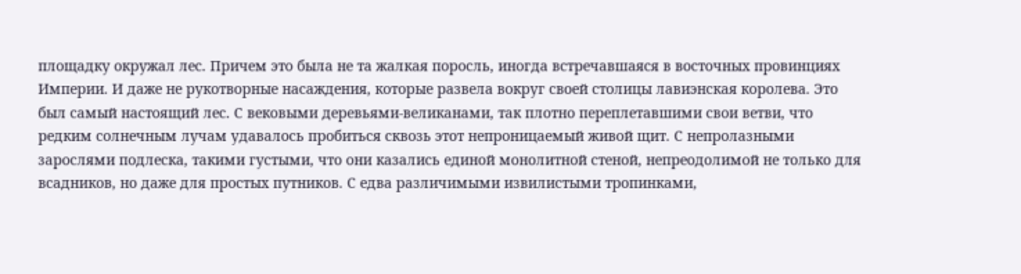площадку окружал лес. Причем это была не та жалкая поросль, иногда встречавшаяся в восточных провинциях Империи. И даже не рукотворные насаждения, которые развела вокруг своей столицы лавиэнская королева. Это был самый настоящий лес. С вековыми деревьями-великанами, так плотно переплетавшими свои ветви, что редким солнечным лучам удавалось пробиться сквозь этот непроницаемый живой щит. С непролазными зарослями подлеска, такими густыми, что они казались единой монолитной стеной, непреодолимой не только для всадников, но даже для простых путников. С едва различимыми извилистыми тропинками,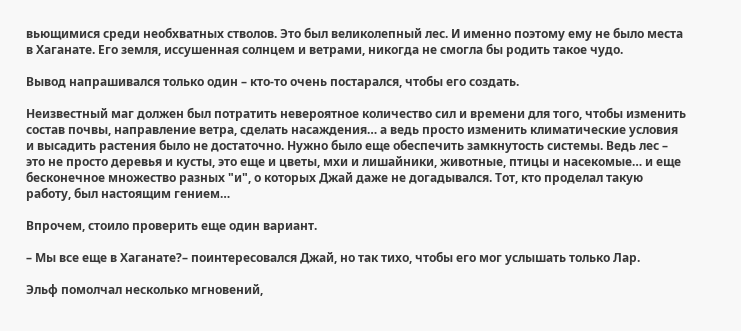вьющимися среди необхватных стволов. Это был великолепный лес. И именно поэтому ему не было места в Хаганате. Его земля, иссушенная солнцем и ветрами, никогда не смогла бы родить такое чудо.

Вывод напрашивался только один – кто-то очень постарался, чтобы его создать.

Неизвестный маг должен был потратить невероятное количество сил и времени для того, чтобы изменить состав почвы, направление ветра, сделать насаждения… а ведь просто изменить климатические условия и высадить растения было не достаточно. Нужно было еще обеспечить замкнутость системы. Ведь лес – это не просто деревья и кусты, это еще и цветы, мхи и лишайники, животные, птицы и насекомые… и еще бесконечное множество разных "и", о которых Джай даже не догадывался. Тот, кто проделал такую работу, был настоящим гением…

Впрочем, стоило проверить еще один вариант.

– Мы все еще в Хаганате?– поинтересовался Джай, но так тихо, чтобы его мог услышать только Лар.

Эльф помолчал несколько мгновений,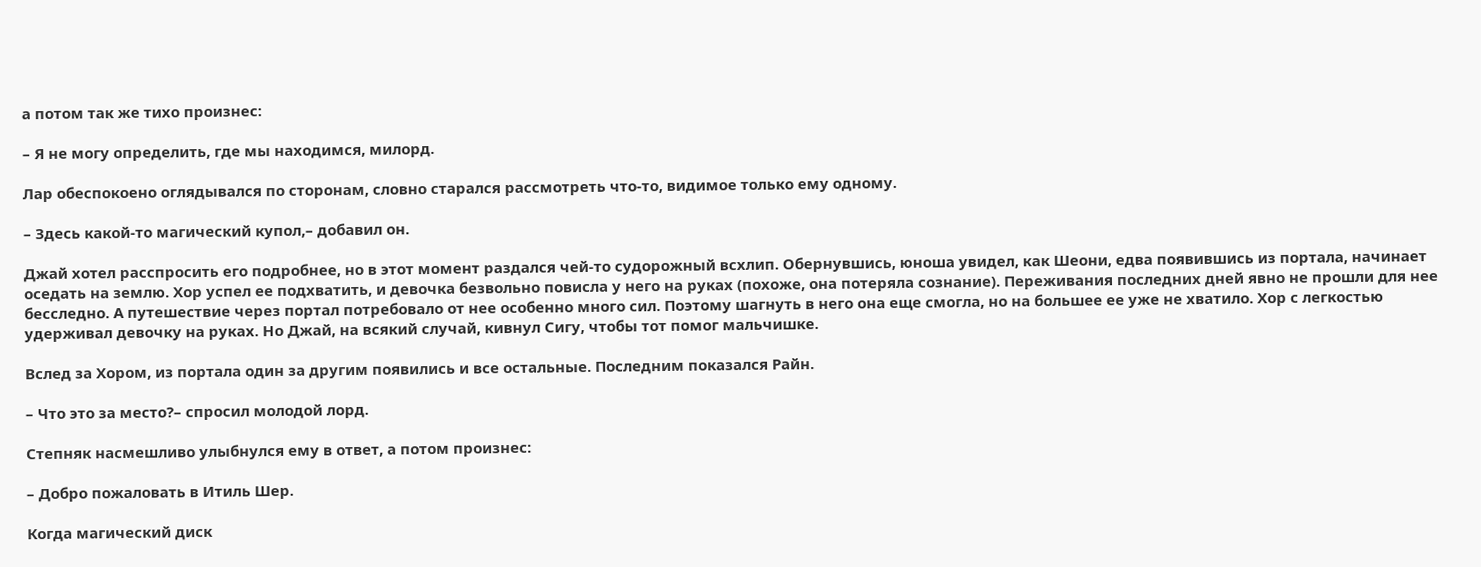а потом так же тихо произнес:

– Я не могу определить, где мы находимся, милорд.

Лар обеспокоено оглядывался по сторонам, словно старался рассмотреть что-то, видимое только ему одному.

– Здесь какой-то магический купол,– добавил он.

Джай хотел расспросить его подробнее, но в этот момент раздался чей-то судорожный всхлип. Обернувшись, юноша увидел, как Шеони, едва появившись из портала, начинает оседать на землю. Хор успел ее подхватить, и девочка безвольно повисла у него на руках (похоже, она потеряла сознание). Переживания последних дней явно не прошли для нее бесследно. А путешествие через портал потребовало от нее особенно много сил. Поэтому шагнуть в него она еще смогла, но на большее ее уже не хватило. Хор с легкостью удерживал девочку на руках. Но Джай, на всякий случай, кивнул Сигу, чтобы тот помог мальчишке.

Вслед за Хором, из портала один за другим появились и все остальные. Последним показался Райн.

– Что это за место?– спросил молодой лорд.

Степняк насмешливо улыбнулся ему в ответ, а потом произнес:

– Добро пожаловать в Итиль Шер.

Когда магический диск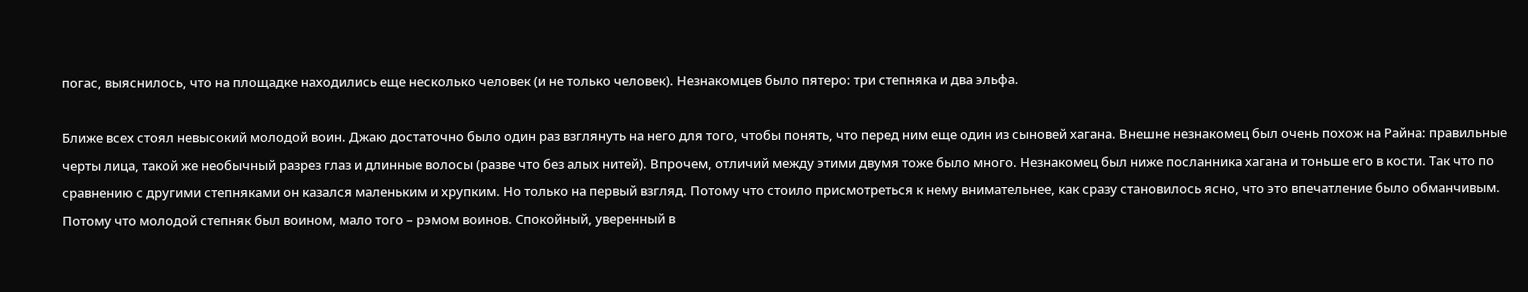погас, выяснилось, что на площадке находились еще несколько человек (и не только человек). Незнакомцев было пятеро: три степняка и два эльфа.

Ближе всех стоял невысокий молодой воин. Джаю достаточно было один раз взглянуть на него для того, чтобы понять, что перед ним еще один из сыновей хагана. Внешне незнакомец был очень похож на Райна: правильные черты лица, такой же необычный разрез глаз и длинные волосы (разве что без алых нитей). Впрочем, отличий между этими двумя тоже было много. Незнакомец был ниже посланника хагана и тоньше его в кости. Так что по сравнению с другими степняками он казался маленьким и хрупким. Но только на первый взгляд. Потому что стоило присмотреться к нему внимательнее, как сразу становилось ясно, что это впечатление было обманчивым. Потому что молодой степняк был воином, мало того – рэмом воинов. Спокойный, уверенный в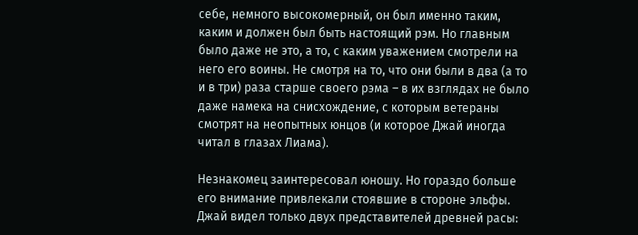себе, немного высокомерный, он был именно таким, каким и должен был быть настоящий рэм. Но главным было даже не это, а то, с каким уважением смотрели на него его воины. Не смотря на то, что они были в два (а то и в три) раза старше своего рэма – в их взглядах не было даже намека на снисхождение, с которым ветераны смотрят на неопытных юнцов (и которое Джай иногда читал в глазах Лиама).

Незнакомец заинтересовал юношу. Но гораздо больше его внимание привлекали стоявшие в стороне эльфы. Джай видел только двух представителей древней расы: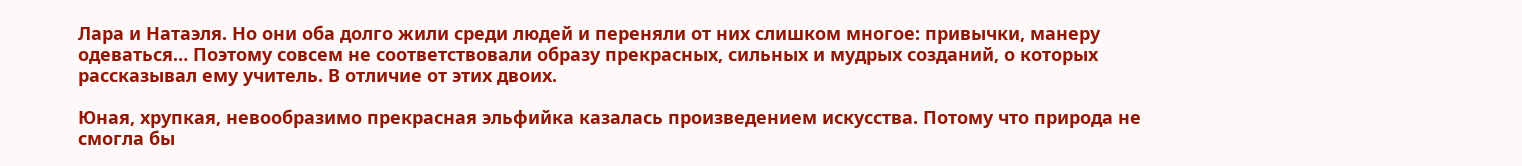Лара и Натаэля. Но они оба долго жили среди людей и переняли от них слишком многое: привычки, манеру одеваться… Поэтому совсем не соответствовали образу прекрасных, сильных и мудрых созданий, о которых рассказывал ему учитель. В отличие от этих двоих.

Юная, хрупкая, невообразимо прекрасная эльфийка казалась произведением искусства. Потому что природа не смогла бы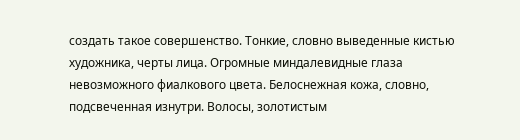создать такое совершенство. Тонкие, словно выведенные кистью художника, черты лица. Огромные миндалевидные глаза невозможного фиалкового цвета. Белоснежная кожа, словно, подсвеченная изнутри. Волосы, золотистым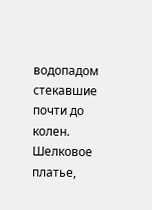водопадом стекавшие почти до колен. Шелковое платье,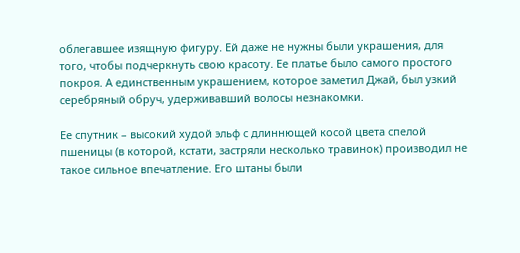облегавшее изящную фигуру. Ей даже не нужны были украшения, для того, чтобы подчеркнуть свою красоту. Ее платье было самого простого покроя. А единственным украшением, которое заметил Джай, был узкий серебряный обруч, удерживавший волосы незнакомки.

Ее спутник – высокий худой эльф с длиннющей косой цвета спелой пшеницы (в которой, кстати, застряли несколько травинок) производил не такое сильное впечатление. Его штаны были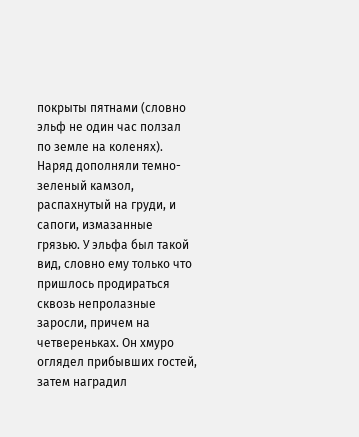покрыты пятнами (словно эльф не один час ползал по земле на коленях). Наряд дополняли темно-зеленый камзол, распахнутый на груди, и сапоги, измазанные грязью. У эльфа был такой вид, словно ему только что пришлось продираться сквозь непролазные заросли, причем на четвереньках. Он хмуро оглядел прибывших гостей, затем наградил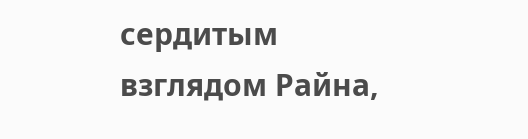сердитым взглядом Райна,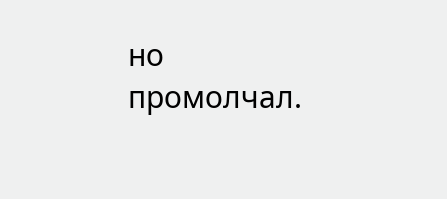но промолчал.